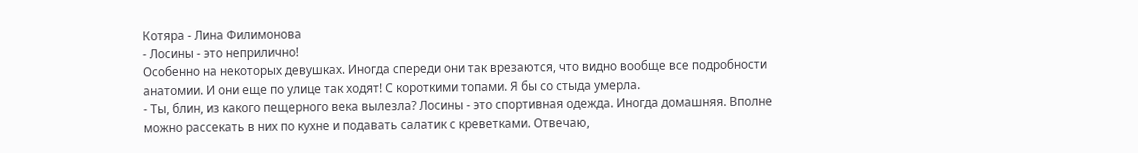Котяра - Лина Филимонова
- Лосины - это неприлично!
Особенно на некоторых девушках. Иногда спереди они так врезаются, что видно вообще все подробности анатомии. И они еще по улице так ходят! С короткими топами. Я бы со стыда умерла.
- Ты, блин, из какого пещерного века вылезла? Лосины - это спортивная одежда. Иногда домашняя. Вполне можно рассекать в них по кухне и подавать салатик с креветками. Отвечаю,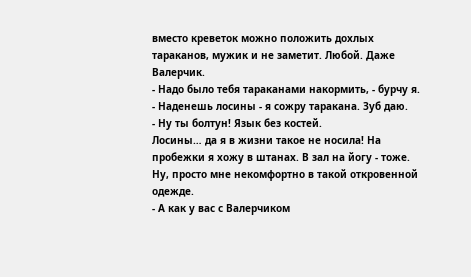вместо креветок можно положить дохлых тараканов, мужик и не заметит. Любой. Даже Валерчик.
- Надо было тебя тараканами накормить, - бурчу я.
- Наденешь лосины - я сожру таракана. Зуб даю.
- Ну ты болтун! Язык без костей.
Лосины… да я в жизни такое не носила! На пробежки я хожу в штанах. В зал на йогу - тоже. Ну, просто мне некомфортно в такой откровенной одежде.
- А как у вас с Валерчиком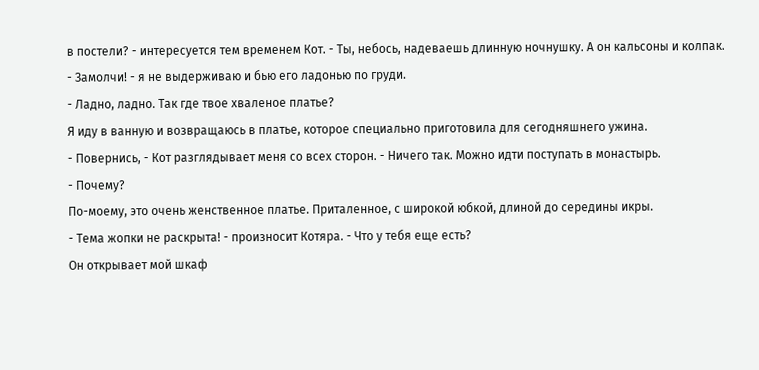в постели? - интересуется тем временем Кот. - Ты, небось, надеваешь длинную ночнушку. А он кальсоны и колпак.
- Замолчи! - я не выдерживаю и бью его ладонью по груди.
- Ладно, ладно. Так где твое хваленое платье?
Я иду в ванную и возвращаюсь в платье, которое специально приготовила для сегодняшнего ужина.
- Повернись, - Кот разглядывает меня со всех сторон. - Ничего так. Можно идти поступать в монастырь.
- Почему?
По-моему, это очень женственное платье. Приталенное, с широкой юбкой, длиной до середины икры.
- Тема жопки не раскрыта! - произносит Котяра. - Что у тебя еще есть?
Он открывает мой шкаф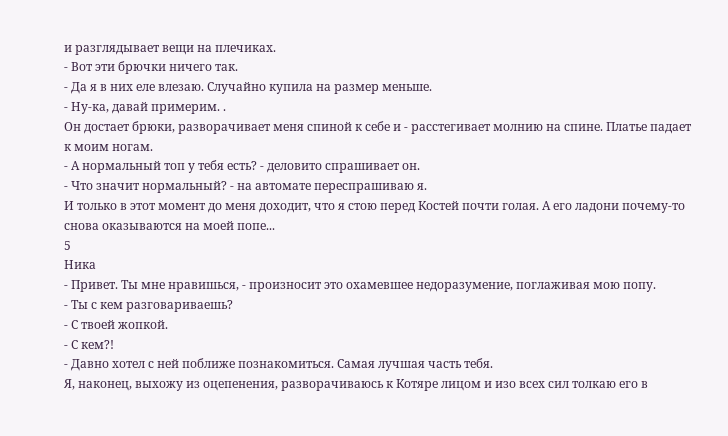и разглядывает вещи на плечиках.
- Вот эти брючки ничего так.
- Да я в них еле влезаю. Случайно купила на размер меньше.
- Ну-ка, давай примерим. .
Он достает брюки, разворачивает меня спиной к себе и - расстегивает молнию на спине. Платье падает к моим ногам.
- А нормальный топ у тебя есть? - деловито спрашивает он.
- Что значит нормальный? - на автомате переспрашиваю я.
И только в этот момент до меня доходит, что я стою перед Костей почти голая. А его ладони почему-то снова оказываются на моей попе...
5
Ника
- Привет. Ты мне нравишься, - произносит это охамевшее недоразумение, поглаживая мою попу.
- Ты с кем разговариваешь?
- С твоей жопкой.
- С кем?!
- Давно хотел с ней поближе познакомиться. Самая лучшая часть тебя.
Я, наконец, выхожу из оцепенения, разворачиваюсь к Котяре лицом и изо всех сил толкаю его в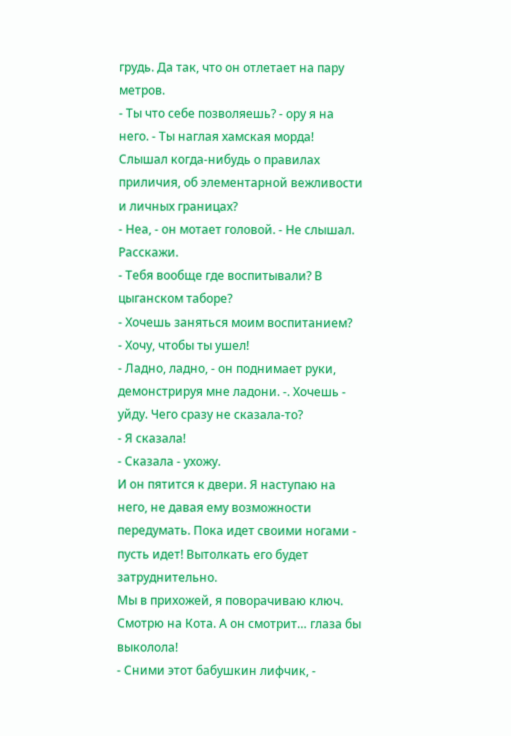грудь. Да так, что он отлетает на пару метров.
- Ты что себе позволяешь? - ору я на него. - Ты наглая хамская морда! Слышал когда-нибудь о правилах приличия, об элементарной вежливости и личных границах?
- Неа, - он мотает головой. - Не слышал. Расскажи.
- Тебя вообще где воспитывали? В цыганском таборе?
- Хочешь заняться моим воспитанием?
- Хочу, чтобы ты ушел!
- Ладно, ладно, - он поднимает руки, демонстрируя мне ладони. -. Хочешь - уйду. Чего сразу не сказала-то?
- Я сказала!
- Сказала - ухожу.
И он пятится к двери. Я наступаю на него, не давая ему возможности передумать. Пока идет своими ногами - пусть идет! Вытолкать его будет затруднительно.
Мы в прихожей, я поворачиваю ключ. Смотрю на Кота. А он смотрит… глаза бы выколола!
- Сними этот бабушкин лифчик, -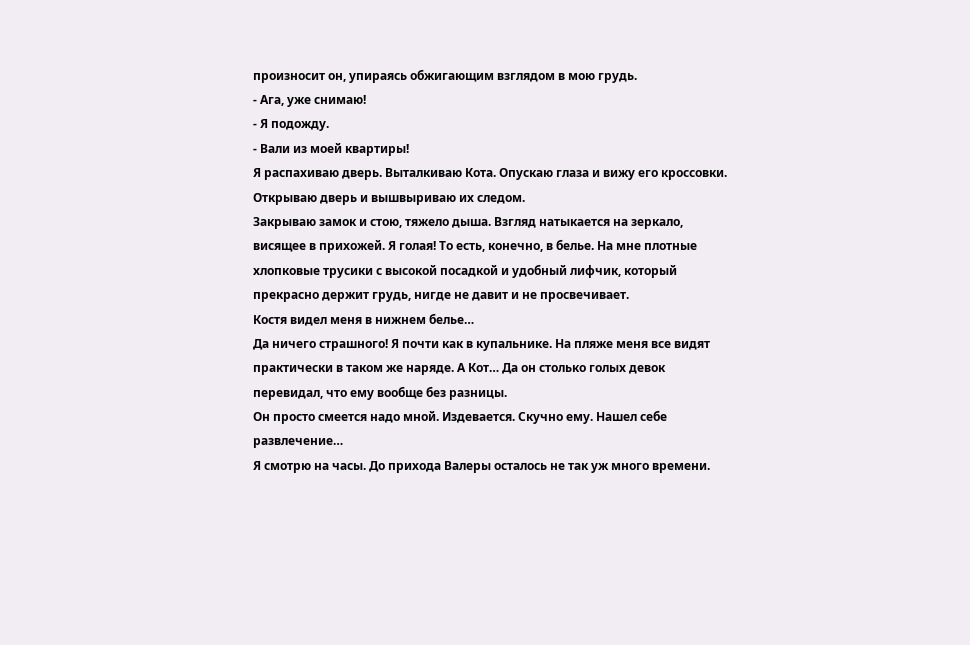произносит он, упираясь обжигающим взглядом в мою грудь.
- Ага, уже снимаю!
- Я подожду.
- Вали из моей квартиры!
Я распахиваю дверь. Выталкиваю Кота. Опускаю глаза и вижу его кроссовки. Открываю дверь и вышвыриваю их следом.
Закрываю замок и стою, тяжело дыша. Взгляд натыкается на зеркало, висящее в прихожей. Я голая! То есть, конечно, в белье. На мне плотные хлопковые трусики с высокой посадкой и удобный лифчик, который прекрасно держит грудь, нигде не давит и не просвечивает.
Костя видел меня в нижнем белье…
Да ничего страшного! Я почти как в купальнике. На пляже меня все видят практически в таком же наряде. А Кот… Да он столько голых девок перевидал, что ему вообще без разницы.
Он просто смеется надо мной. Издевается. Скучно ему. Нашел себе развлечение…
Я смотрю на часы. До прихода Валеры осталось не так уж много времени.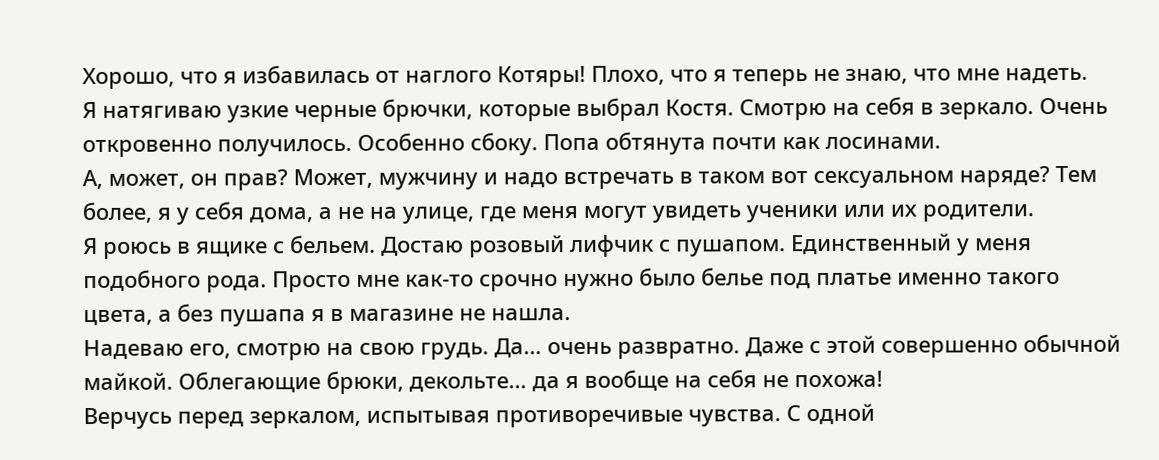Хорошо, что я избавилась от наглого Котяры! Плохо, что я теперь не знаю, что мне надеть.
Я натягиваю узкие черные брючки, которые выбрал Костя. Смотрю на себя в зеркало. Очень откровенно получилось. Особенно сбоку. Попа обтянута почти как лосинами.
А, может, он прав? Может, мужчину и надо встречать в таком вот сексуальном наряде? Тем более, я у себя дома, а не на улице, где меня могут увидеть ученики или их родители.
Я роюсь в ящике с бельем. Достаю розовый лифчик с пушапом. Единственный у меня подобного рода. Просто мне как-то срочно нужно было белье под платье именно такого цвета, а без пушапа я в магазине не нашла.
Надеваю его, смотрю на свою грудь. Да… очень развратно. Даже с этой совершенно обычной майкой. Облегающие брюки, декольте… да я вообще на себя не похожа!
Верчусь перед зеркалом, испытывая противоречивые чувства. С одной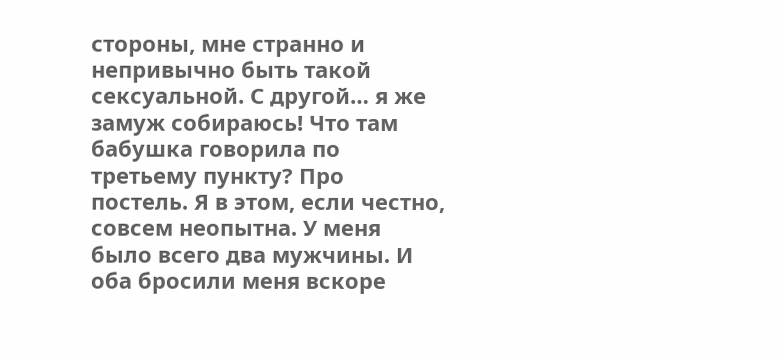стороны, мне странно и непривычно быть такой сексуальной. С другой… я же замуж собираюсь! Что там бабушка говорила по третьему пункту? Про постель. Я в этом, если честно, совсем неопытна. У меня было всего два мужчины. И оба бросили меня вскоре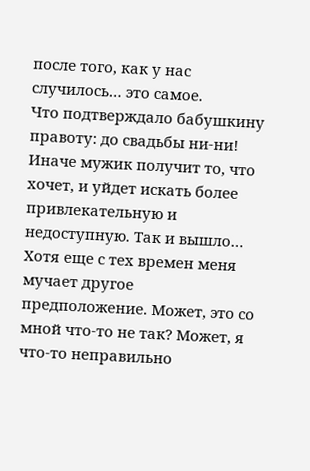после того, как у нас случилось… это самое.
Что подтверждало бабушкину правоту: до свадьбы ни-ни! Иначе мужик получит то, что хочет, и уйдет искать более привлекательную и недоступную. Так и вышло…
Хотя еще с тех времен меня мучает другое предположение. Может, это со мной что-то не так? Может, я что-то неправильно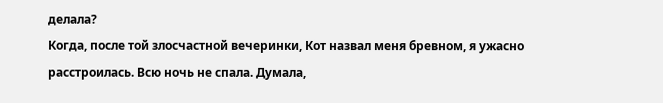делала?
Когда, после той злосчастной вечеринки, Кот назвал меня бревном, я ужасно расстроилась. Всю ночь не спала. Думала,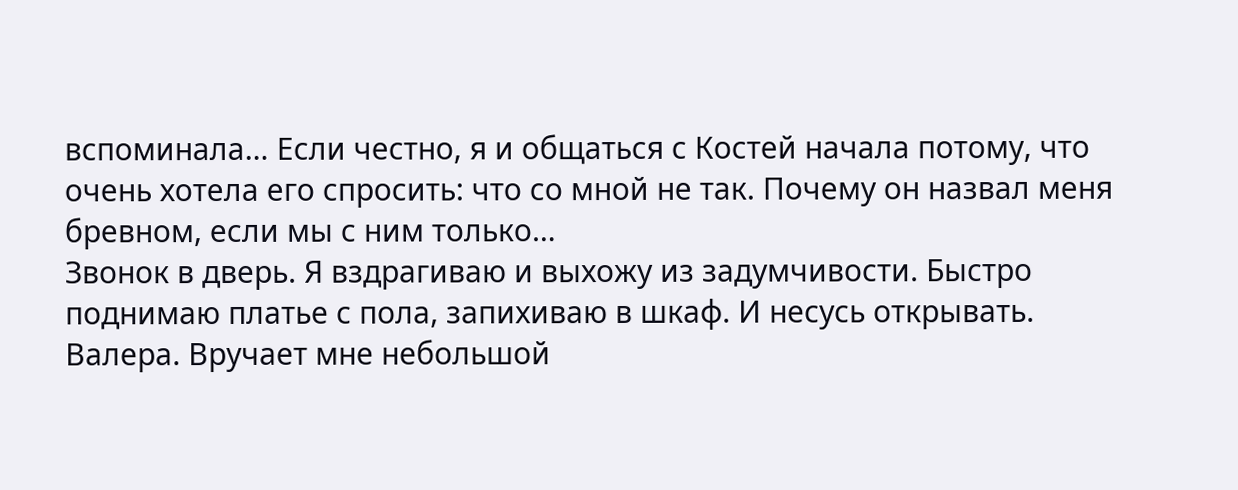вспоминала… Если честно, я и общаться с Костей начала потому, что очень хотела его спросить: что со мной не так. Почему он назвал меня бревном, если мы с ним только…
Звонок в дверь. Я вздрагиваю и выхожу из задумчивости. Быстро поднимаю платье с пола, запихиваю в шкаф. И несусь открывать.
Валера. Вручает мне небольшой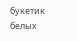букетик белых